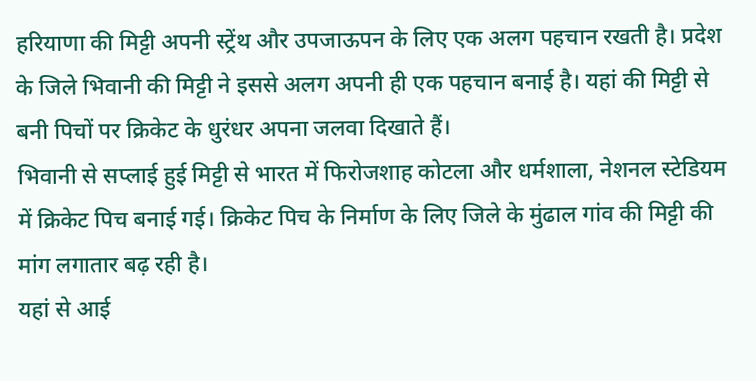हरियाणा की मिट्टी अपनी स्ट्रेंथ और उपजाऊपन के लिए एक अलग पहचान रखती है। प्रदेश के जिले भिवानी की मिट्टी ने इससे अलग अपनी ही एक पहचान बनाई है। यहां की मिट्टी से बनी पिचों पर क्रिकेट के धुरंधर अपना जलवा दिखाते हैं।
भिवानी से सप्लाई हुई मिट्टी से भारत में फिरोजशाह कोटला और धर्मशाला, नेशनल स्टेडियम में क्रिकेट पिच बनाई गई। क्रिकेट पिच के निर्माण के लिए जिले के मुंढाल गांव की मिट्टी की मांग लगातार बढ़ रही है।
यहां से आई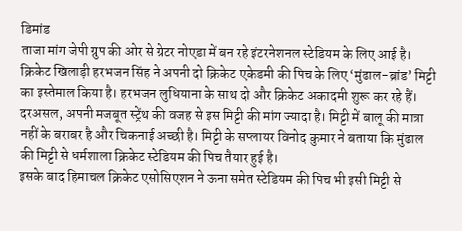डिमांड
ताजा मांग जेपी ग्रुप की ओर से ग्रेटर नोएडा में बन रहे इंटरनेशनल स्टेडियम के लिए आई है। क्रिकेट खिलाड़ी हरभजन सिंह ने अपनी दो क्रिकेट एकेडमी की पिच के लिए ‘मुंढाल-ब्रांड’ मिट्टी का इस्तेमाल किया है। हरभजन लुधियाना के साथ दो और क्रिकेट अकादमी शुरू कर रहे हैं।
दरअसल, अपनी मजबूत स्ट्रेंथ की वजह से इस मिट्टी की मांग ज्यादा है। मिट्टी में बालू की मात्रा नहीं के बराबर है और चिकनाई अच्छी है। मिट्टी के सप्लायर विनोद कुमार ने बताया कि मुंढाल की मिट्टी से धर्मशाला क्रिकेट स्टेडियम की पिच तैयार हुई है।
इसके बाद हिमाचल क्रिकेट एसोसिएशन ने ऊना समेत स्टेडियम की पिच भी इसी मिट्टी से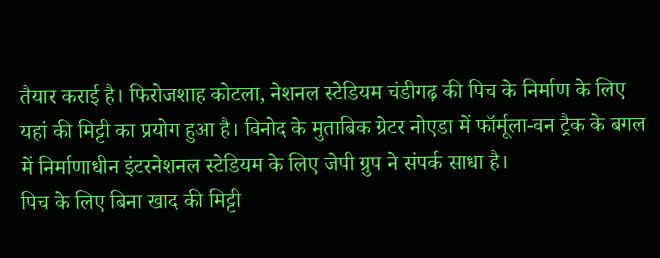तैयार कराई है। फिरोजशाह कोटला, नेशनल स्टेडियम चंडीगढ़ की पिच के निर्माण के लिए यहां की मिट्टी का प्रयोग हुआ है। विनोद के मुताबिक ग्रेटर नोएडा में फॉर्मूला-वन ट्रैक के बगल में निर्माणाधीन इंटरनेशनल स्टेडियम के लिए जेपी ग्रुप ने संपर्क साधा है।
पिच के लिए बिना खाद की मिट्टी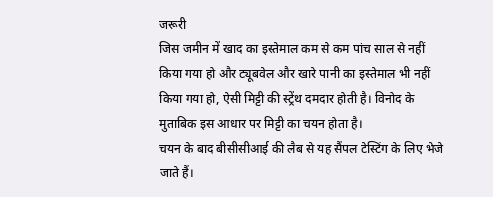जरूरी
जिस जमीन में खाद का इस्तेमाल कम से कम पांच साल से नहीं किया गया हो और ट्यूबवेल और खारे पानी का इस्तेमाल भी नहीं किया गया हो, ऐसी मिट्टी की स्ट्रेंथ दमदार होती है। विनोद के मुताबिक इस आधार पर मिट्टी का चयन होता है।
चयन के बाद बीसीसीआई की लैब से यह सैंपल टेस्टिंग के लिए भेजे जाते हैं।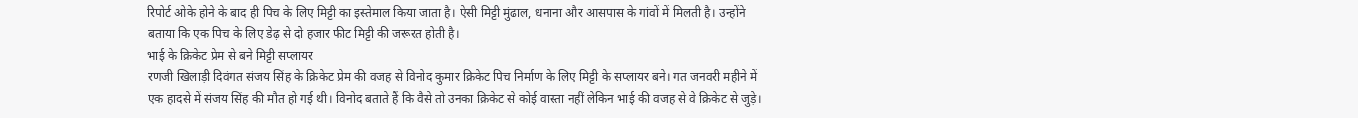रिपोर्ट ओके होने के बाद ही पिच के लिए मिट्टी का इस्तेमाल किया जाता है। ऐसी मिट्टी मुंढाल, धनाना और आसपास के गांवों में मिलती है। उन्होंने बताया कि एक पिच के लिए डेढ़ से दो हजार फीट मिट्टी की जरूरत होती है।
भाई के क्रिकेट प्रेम से बने मिट्टी सप्लायर
रणजी खिलाड़ी दिवंगत संजय सिंह के क्रिकेट प्रेम की वजह से विनोद कुमार क्रिकेट पिच निर्माण के लिए मिट्टी के सप्लायर बने। गत जनवरी महीने में एक हादसे में संजय सिंह की मौत हो गई थी। विनोद बताते हैं कि वैसे तो उनका क्रिकेट से कोई वास्ता नहीं लेकिन भाई की वजह से वे क्रिकेट से जुड़े।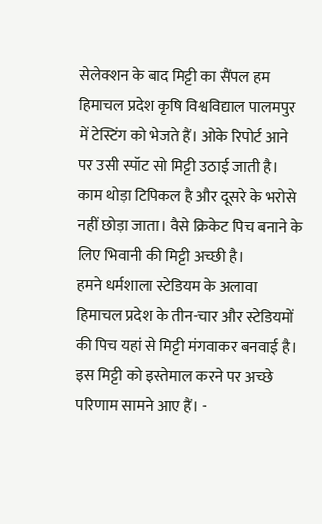सेलेक्शन के बाद मिट्टी का सैंपल हम हिमाचल प्रदेश कृषि विश्वविद्याल पालमपुर में टेस्टिंग को भेजते हैं। ओके रिपोर्ट आने पर उसी स्पॉट सो मिट्टी उठाई जाती है। काम थोड़ा टिपिकल है और दूसरे के भरोसे नहीं छोड़ा जाता। वैसे क्रिकेट पिच बनाने के लिए भिवानी की मिट्टी अच्छी है।
हमने धर्मशाला स्टेडियम के अलावा हिमाचल प्रदेश के तीन-चार और स्टेडियमों की पिच यहां से मिट्टी मंगवाकर बनवाई है। इस मिट्टी को इस्तेमाल करने पर अच्छे परिणाम सामने आए हैं। -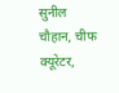सुनील चौहान, चीफ क्यूरेटर,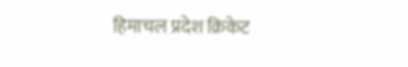हिमाचल प्रदेश क्रिकेट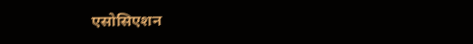एसोसिएशन